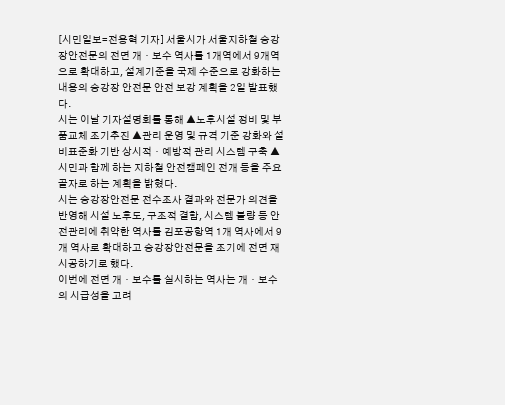[시민일보=전용혁 기자] 서울시가 서울지하철 승강장안전문의 전면 개ㆍ보수 역사를 1개역에서 9개역으로 확대하고, 설계기준을 국제 수준으로 강화하는 내용의 승강장 안전문 안전 보강 계획을 2일 발표했다.
시는 이날 기자설명회를 통해 ▲노후시설 정비 및 부품교체 조기추진 ▲관리 운영 및 규격 기준 강화와 설비표준화 기반 상시적ㆍ예방적 관리 시스템 구축 ▲시민과 함께 하는 지하철 안전캠페인 전개 등을 주요 골자로 하는 계획을 밝혔다.
시는 승강장안전문 전수조사 결과와 전문가 의견을 반영해 시설 노후도, 구조적 결함, 시스템 불량 등 안전관리에 취약한 역사를 김포공항역 1개 역사에서 9개 역사로 확대하고 승강장안전문을 조기에 전면 재시공하기로 했다.
이번에 전면 개ㆍ보수를 실시하는 역사는 개ㆍ보수의 시급성을 고려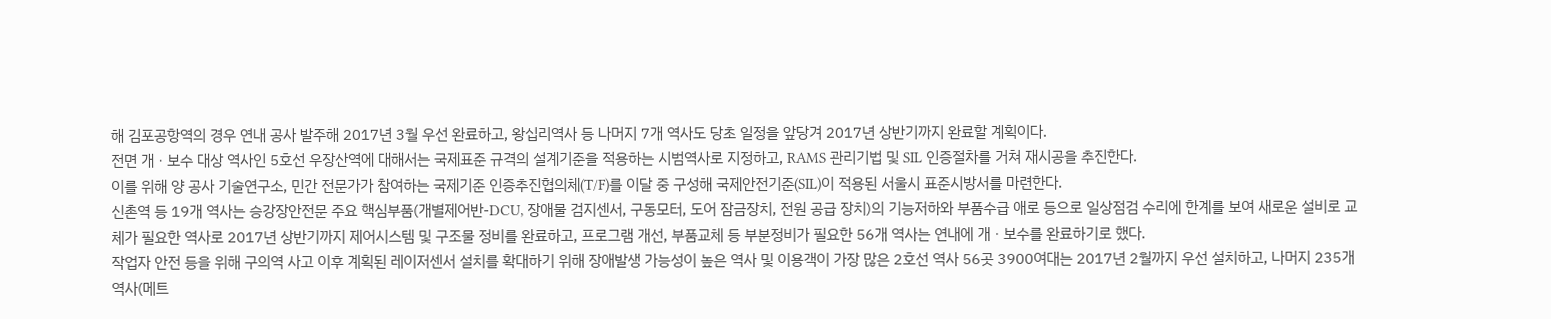해 김포공항역의 경우 연내 공사 발주해 2017년 3월 우선 완료하고, 왕십리역사 등 나머지 7개 역사도 당초 일정을 앞당겨 2017년 상반기까지 완료할 계획이다.
전면 개ㆍ보수 대상 역사인 5호선 우장산역에 대해서는 국제표준 규격의 설계기준을 적용하는 시범역사로 지정하고, RAMS 관리기법 및 SIL 인증절차를 거쳐 재시공을 추진한다.
이를 위해 양 공사 기술연구소, 민간 전문가가 참여하는 국제기준 인증추진협의체(T/F)를 이달 중 구성해 국제안전기준(SIL)이 적용된 서울시 표준시방서를 마련한다.
신촌역 등 19개 역사는 승강장안전문 주요 핵심부품(개별제어반-DCU, 장애물 검지센서, 구동모터, 도어 잠금장치, 전원 공급 장치)의 기능저하와 부품수급 애로 등으로 일상점검 수리에 한계를 보여 새로운 설비로 교체가 필요한 역사로 2017년 상반기까지 제어시스템 및 구조물 정비를 완료하고, 프로그램 개선, 부품교체 등 부분정비가 필요한 56개 역사는 연내에 개ㆍ보수를 완료하기로 했다.
작업자 안전 등을 위해 구의역 사고 이후 계획된 레이저센서 설치를 확대하기 위해 장애발생 가능성이 높은 역사 및 이용객이 가장 많은 2호선 역사 56곳 3900여대는 2017년 2월까지 우선 설치하고, 나머지 235개 역사(메트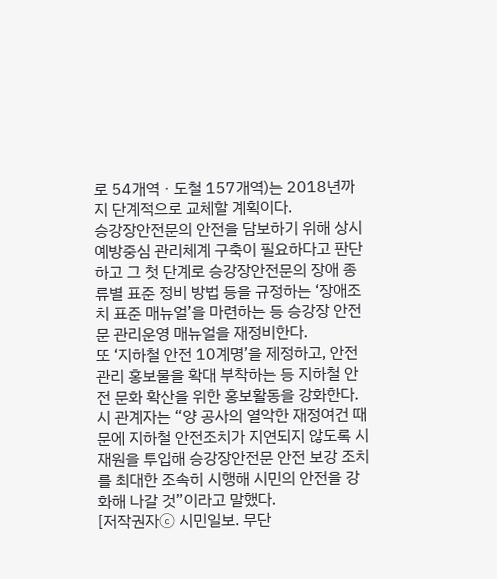로 54개역ㆍ도철 157개역)는 2018년까지 단계적으로 교체할 계획이다.
승강장안전문의 안전을 담보하기 위해 상시예방중심 관리체계 구축이 필요하다고 판단하고 그 첫 단계로 승강장안전문의 장애 종류별 표준 정비 방법 등을 규정하는 ‘장애조치 표준 매뉴얼’을 마련하는 등 승강장 안전문 관리운영 매뉴얼을 재정비한다.
또 ‘지하철 안전 10계명’을 제정하고, 안전관리 홍보물을 확대 부착하는 등 지하철 안전 문화 확산을 위한 홍보활동을 강화한다.
시 관계자는 “양 공사의 열악한 재정여건 때문에 지하철 안전조치가 지연되지 않도록 시 재원을 투입해 승강장안전문 안전 보강 조치를 최대한 조속히 시행해 시민의 안전을 강화해 나갈 것”이라고 말했다.
[저작권자ⓒ 시민일보. 무단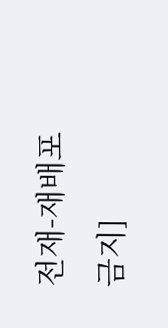전재-재배포 금지]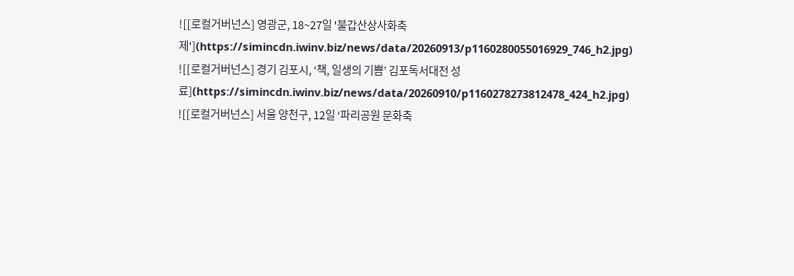![[로컬거버넌스] 영광군, 18~27일 '불갑산상사화축제'](https://simincdn.iwinv.biz/news/data/20260913/p1160280055016929_746_h2.jpg)
![[로컬거버넌스] 경기 김포시, ‘책, 일생의 기쁨’ 김포독서대전 성료](https://simincdn.iwinv.biz/news/data/20260910/p1160278273812478_424_h2.jpg)
![[로컬거버넌스] 서울 양천구, 12일 ‘파리공원 문화축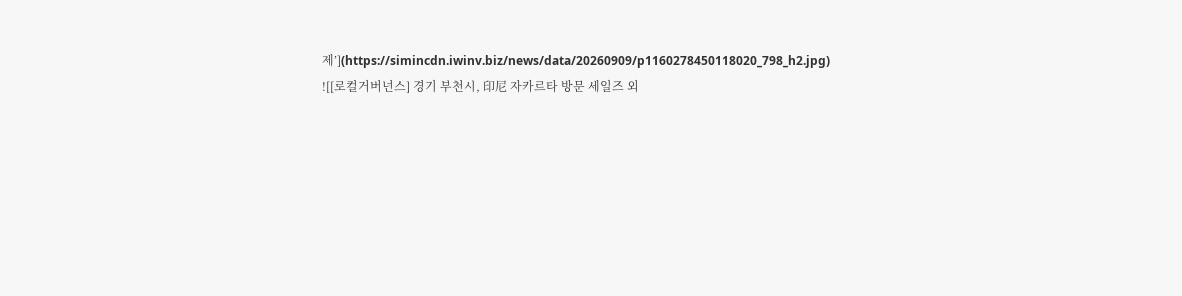제’](https://simincdn.iwinv.biz/news/data/20260909/p1160278450118020_798_h2.jpg)
![[로컬거버넌스] 경기 부천시, 印尼 자카르타 방문 세일즈 외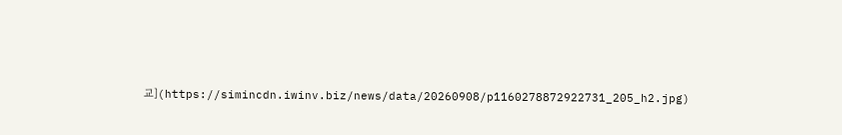교](https://simincdn.iwinv.biz/news/data/20260908/p1160278872922731_205_h2.jpg)